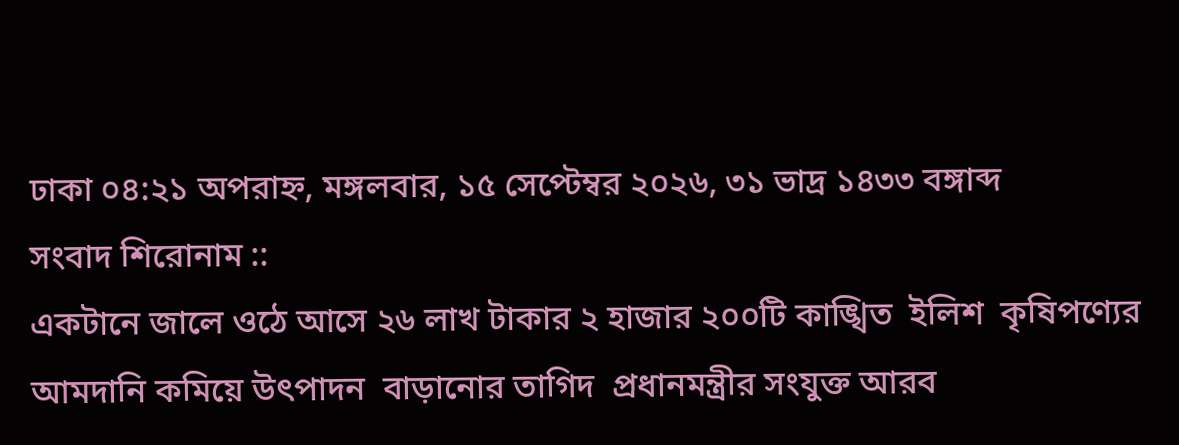ঢাকা ০৪:২১ অপরাহ্ন, মঙ্গলবার, ১৫ সেপ্টেম্বর ২০২৬, ৩১ ভাদ্র ১৪৩৩ বঙ্গাব্দ
সংবাদ শিরোনাম ::
একটানে জালে ওঠে আসে ২৬ লাখ টাকার ২ হাজার ২০০টি কাঙ্খিত  ইলিশ  কৃষিপণ্যের আমদানি কমিয়ে উৎপাদন  বাড়ানোর তাগিদ  প্রধানমন্ত্রীর সংযুক্ত আরব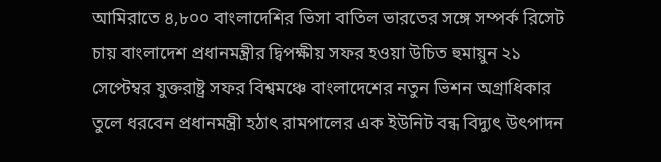আমিরাতে ৪,৮০০ বাংলাদেশির ভিসা বাতিল ভারতের সঙ্গে সম্পর্ক রিসেট চায় বাংলাদেশ প্রধানমন্ত্রীর দ্বিপক্ষীয় সফর হওয়া উচিত হুমায়ুন ২১ সেপ্টেম্বর যুক্তরাষ্ট্র সফর বিশ্বমঞ্চে বাংলাদেশের নতুন ভিশন অগ্রাধিকার তুলে ধরবেন প্রধানমন্ত্রী হঠাৎ রামপালের এক ইউনিট বন্ধ বিদ্যুৎ উৎপাদন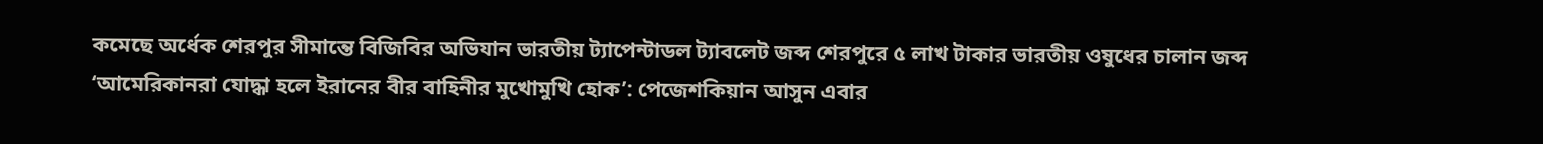কমেছে অর্ধেক শেরপুর সীমান্তে বিজিবির অভিযান ভারতীয় ট্যাপেন্টাডল ট্যাবলেট জব্দ শেরপুরে ৫ লাখ টাকার ভারতীয় ওষুধের চালান জব্দ ‘আমেরিকানরা যোদ্ধা হলে ইরানের বীর বাহিনীর মুখোমুখি হোক’: পেজেশকিয়ান আসুন এবার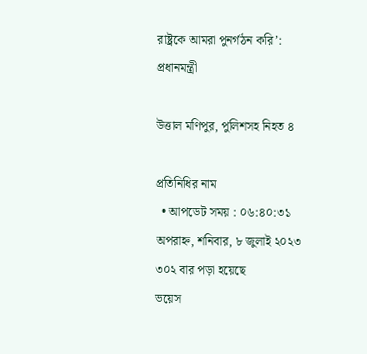রাষ্ট্রকে আমরা পুনর্গঠন করি’: প্রধানমন্ত্রী

উত্তাল মণিপুর, পুলিশসহ নিহত ৪

প্রতিনিধির নাম
  • আপডেট সময় : ০৬:৪০:৩১ অপরাহ্ন, শনিবার, ৮ জুলাই ২০২৩ ৩০২ বার পড়া হয়েছে
ভয়েস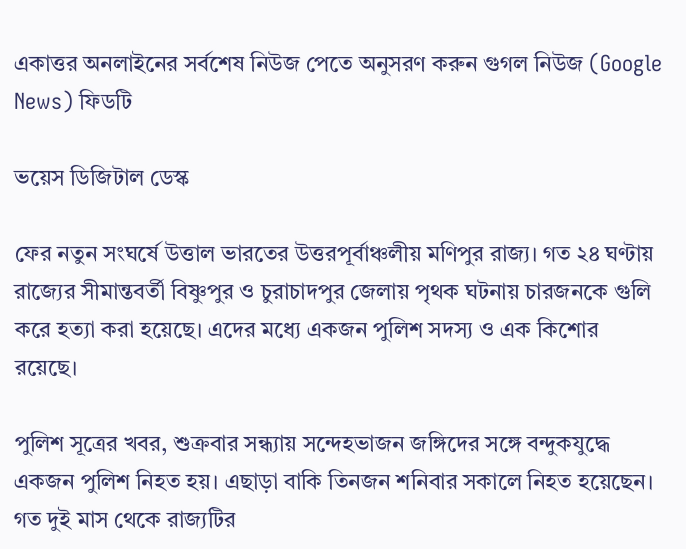একাত্তর অনলাইনের সর্বশেষ নিউজ পেতে অনুসরণ করুন গুগল নিউজ (Google News) ফিডটি

ভয়েস ডিজিটাল ডেস্ক

ফের নতুন সংঘর্ষে উত্তাল ভারতের উত্তরপূর্বাঞ্চলীয় মণিপুর রাজ্য। গত ২৪ ঘণ্টায় রাজ্যের সীমান্তবর্তী বিষ্ণুপুর ও চুরাচাদপুর জেলায় পৃথক ঘটনায় চারজনকে গুলি করে হত্যা করা হয়েছে। এদের মধ্যে একজন পুলিশ সদস্য ও এক কিশোর রয়েছে।

পুলিশ সূত্রের খবর, শুক্রবার সন্ধ্যায় সন্দেহভাজন জঙ্গিদের সঙ্গে বন্দুকযুদ্ধে একজন পুলিশ নিহত হয়। এছাড়া বাকি তিনজন শনিবার সকালে নিহত হয়েছেন। গত দুই মাস থেকে রাজ্যটির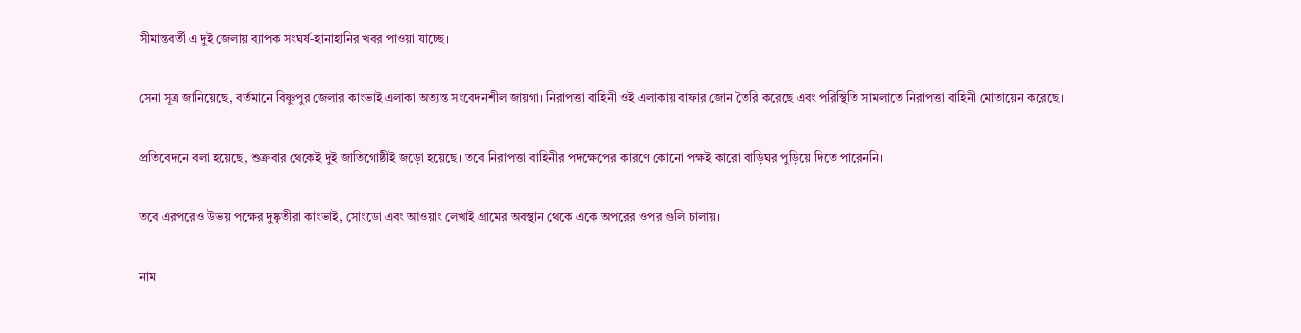সীমান্তবর্তী এ দুই জেলায় ব্যাপক সংঘর্ষ-হানাহানির খবর পাওয়া যাচ্ছে।

সেনা সূত্র জানিয়েছে, বর্তমানে বিষ্ণুপুর জেলার কাংভাই এলাকা অত্যন্ত সংবেদনশীল জায়গা। নিরাপত্তা বাহিনী ওই এলাকায় বাফার জোন তৈরি করেছে এবং পরিস্থিতি সামলাতে নিরাপত্তা বাহিনী মোতায়েন করেছে।

প্রতিবেদনে বলা হয়েছে, শুক্রবার থেকেই দুই জাতিগোষ্ঠীই জড়ো হয়েছে। তবে নিরাপত্তা বাহিনীর পদক্ষেপের কারণে কোনো পক্ষই কারো বাড়িঘর পুড়িয়ে দিতে পারেননি।

তবে এরপরেও উভয় পক্ষের দুষ্কৃতীরা কাংভাই, সোংডো এবং আওয়াং লেখাই গ্রামের অবস্থান থেকে একে অপরের ওপর গুলি চালায়।

নাম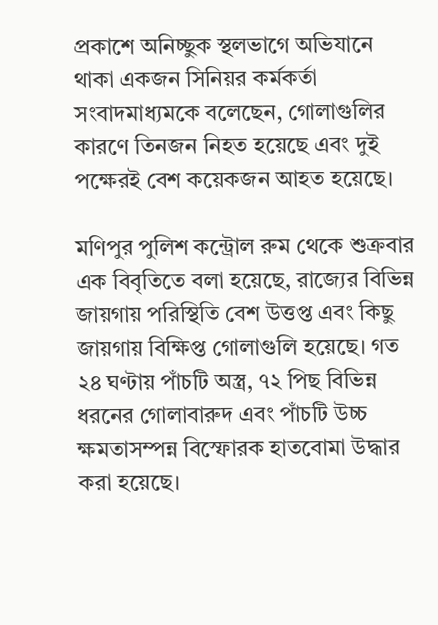প্রকাশে অনিচ্ছুক স্থলভাগে অভিযানে থাকা একজন সিনিয়র কর্মকর্তা সংবাদমাধ্যমকে বলেছেন, গোলাগুলির কারণে তিনজন নিহত হয়েছে এবং দুই পক্ষেরই বেশ কয়েকজন আহত হয়েছে।

মণিপুর পুলিশ কন্ট্রোল রুম থেকে শুক্রবার এক বিবৃতিতে বলা হয়েছে, রাজ্যের বিভিন্ন জায়গায় পরিস্থিতি বেশ উত্তপ্ত এবং কিছু জায়গায় বিক্ষিপ্ত গোলাগুলি হয়েছে। গত ২৪ ঘণ্টায় পাঁচটি অস্ত্র, ৭২ পিছ বিভিন্ন ধরনের গোলাবারুদ এবং পাঁচটি উচ্চ ক্ষমতাসম্পন্ন বিস্ফোরক হাতবোমা উদ্ধার করা হয়েছে।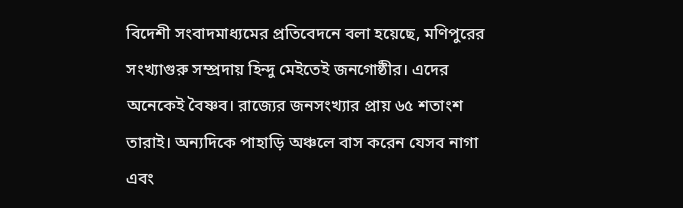বিদেশী সংবাদমাধ্যমের প্রতিবেদনে বলা হয়েছে, মণিপুরের সংখ্যাগুরু সম্প্রদায় হিন্দু মেইতেই জনগোষ্ঠীর। এদের অনেকেই বৈষ্ণব। রাজ্যের জনসংখ্যার প্রায় ৬৫ শতাংশ তারাই। অন্যদিকে পাহাড়ি অঞ্চলে বাস করেন যেসব নাগা এবং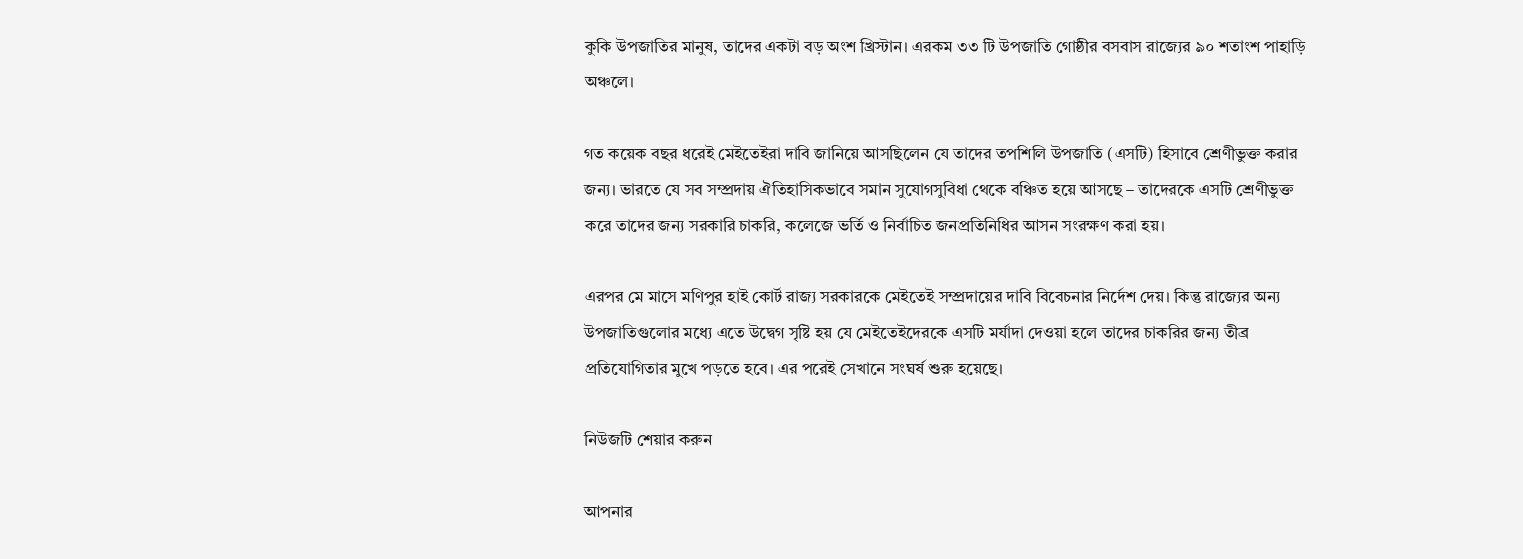কুকি উপজাতির মানুষ, তাদের একটা বড় অংশ খ্রিস্টান। এরকম ৩৩ টি উপজাতি গোষ্ঠীর বসবাস রাজ্যের ৯০ শতাংশ পাহাড়ি অঞ্চলে।

গত কয়েক বছর ধরেই মেইতেইরা দাবি জানিয়ে আসছিলেন যে তাদের তপশিলি উপজাতি (এসটি) হিসাবে শ্রেণীভুক্ত করার জন্য। ভারতে যে সব সম্প্রদায় ঐতিহাসিকভাবে সমান সুযোগসুবিধা থেকে বঞ্চিত হয়ে আসছে – তাদেরকে এসটি শ্রেণীভুক্ত করে তাদের জন্য সরকারি চাকরি, কলেজে ভর্তি ও নির্বাচিত জনপ্রতিনিধির আসন সংরক্ষণ করা হয়।

এরপর মে মাসে মণিপুর হাই কোর্ট রাজ্য সরকারকে মেইতেই সম্প্রদায়ের দাবি বিবেচনার নির্দেশ দেয়। কিন্তু রাজ্যের অন্য উপজাতিগুলোর মধ্যে এতে উদ্বেগ সৃষ্টি হয় যে মেইতেইদেরকে এসটি মর্যাদা দেওয়া হলে তাদের চাকরির জন্য তীব্র প্রতিযোগিতার মুখে পড়তে হবে। এর পরেই সেখানে সংঘর্ষ শুরু হয়েছে।

নিউজটি শেয়ার করুন

আপনার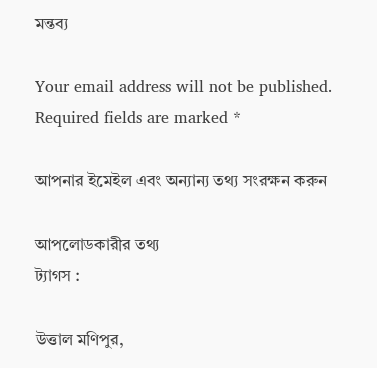মন্তব্য

Your email address will not be published. Required fields are marked *

আপনার ইমেইল এবং অন্যান্য তথ্য সংরক্ষন করুন

আপলোডকারীর তথ্য
ট্যাগস :

উত্তাল মণিপুর,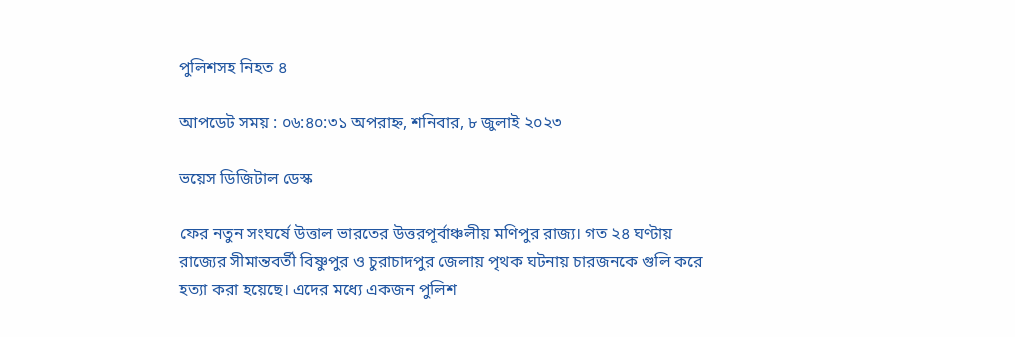পুলিশসহ নিহত ৪

আপডেট সময় : ০৬:৪০:৩১ অপরাহ্ন, শনিবার, ৮ জুলাই ২০২৩

ভয়েস ডিজিটাল ডেস্ক

ফের নতুন সংঘর্ষে উত্তাল ভারতের উত্তরপূর্বাঞ্চলীয় মণিপুর রাজ্য। গত ২৪ ঘণ্টায় রাজ্যের সীমান্তবর্তী বিষ্ণুপুর ও চুরাচাদপুর জেলায় পৃথক ঘটনায় চারজনকে গুলি করে হত্যা করা হয়েছে। এদের মধ্যে একজন পুলিশ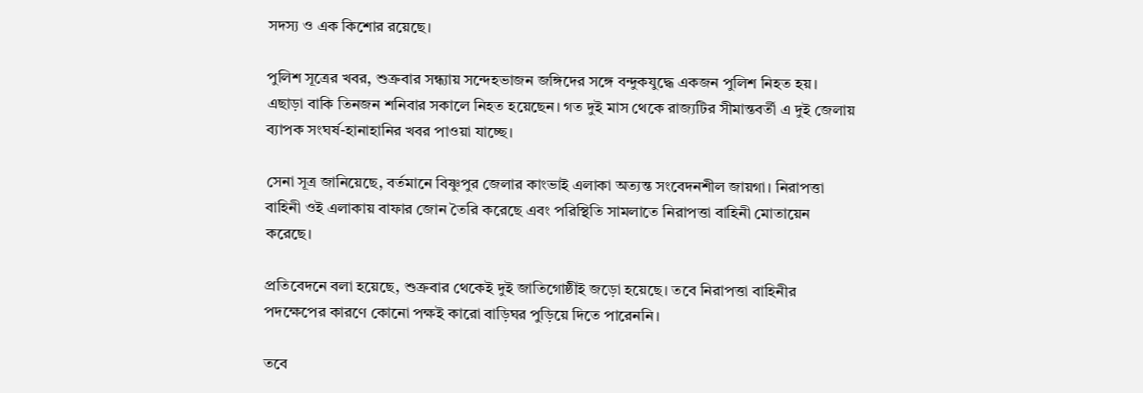সদস্য ও এক কিশোর রয়েছে।

পুলিশ সূত্রের খবর, শুক্রবার সন্ধ্যায় সন্দেহভাজন জঙ্গিদের সঙ্গে বন্দুকযুদ্ধে একজন পুলিশ নিহত হয়। এছাড়া বাকি তিনজন শনিবার সকালে নিহত হয়েছেন। গত দুই মাস থেকে রাজ্যটির সীমান্তবর্তী এ দুই জেলায় ব্যাপক সংঘর্ষ-হানাহানির খবর পাওয়া যাচ্ছে।

সেনা সূত্র জানিয়েছে, বর্তমানে বিষ্ণুপুর জেলার কাংভাই এলাকা অত্যন্ত সংবেদনশীল জায়গা। নিরাপত্তা বাহিনী ওই এলাকায় বাফার জোন তৈরি করেছে এবং পরিস্থিতি সামলাতে নিরাপত্তা বাহিনী মোতায়েন করেছে।

প্রতিবেদনে বলা হয়েছে, শুক্রবার থেকেই দুই জাতিগোষ্ঠীই জড়ো হয়েছে। তবে নিরাপত্তা বাহিনীর পদক্ষেপের কারণে কোনো পক্ষই কারো বাড়িঘর পুড়িয়ে দিতে পারেননি।

তবে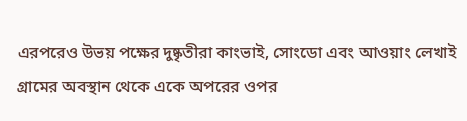এরপরেও উভয় পক্ষের দুষ্কৃতীরা কাংভাই, সোংডো এবং আওয়াং লেখাই গ্রামের অবস্থান থেকে একে অপরের ওপর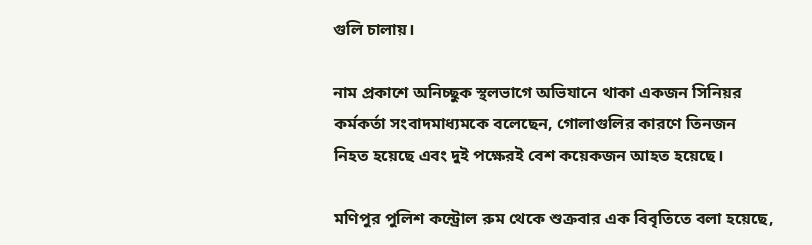গুলি চালায়।

নাম প্রকাশে অনিচ্ছুক স্থলভাগে অভিযানে থাকা একজন সিনিয়র কর্মকর্তা সংবাদমাধ্যমকে বলেছেন, গোলাগুলির কারণে তিনজন নিহত হয়েছে এবং দুই পক্ষেরই বেশ কয়েকজন আহত হয়েছে।

মণিপুর পুলিশ কন্ট্রোল রুম থেকে শুক্রবার এক বিবৃতিতে বলা হয়েছে,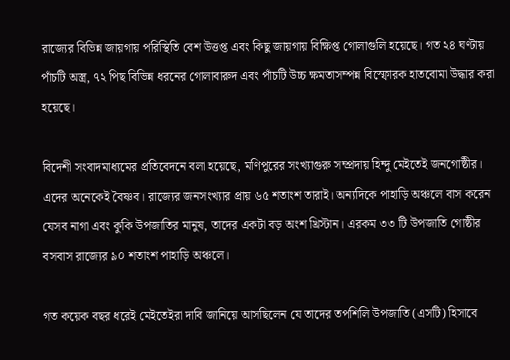রাজ্যের বিভিন্ন জায়গায় পরিস্থিতি বেশ উত্তপ্ত এবং কিছু জায়গায় বিক্ষিপ্ত গোলাগুলি হয়েছে। গত ২৪ ঘণ্টায় পাঁচটি অস্ত্র, ৭২ পিছ বিভিন্ন ধরনের গোলাবারুদ এবং পাঁচটি উচ্চ ক্ষমতাসম্পন্ন বিস্ফোরক হাতবোমা উদ্ধার করা হয়েছে।

বিদেশী সংবাদমাধ্যমের প্রতিবেদনে বলা হয়েছে, মণিপুরের সংখ্যাগুরু সম্প্রদায় হিন্দু মেইতেই জনগোষ্ঠীর। এদের অনেকেই বৈষ্ণব। রাজ্যের জনসংখ্যার প্রায় ৬৫ শতাংশ তারাই। অন্যদিকে পাহাড়ি অঞ্চলে বাস করেন যেসব নাগা এবং কুকি উপজাতির মানুষ, তাদের একটা বড় অংশ খ্রিস্টান। এরকম ৩৩ টি উপজাতি গোষ্ঠীর বসবাস রাজ্যের ৯০ শতাংশ পাহাড়ি অঞ্চলে।

গত কয়েক বছর ধরেই মেইতেইরা দাবি জানিয়ে আসছিলেন যে তাদের তপশিলি উপজাতি (এসটি) হিসাবে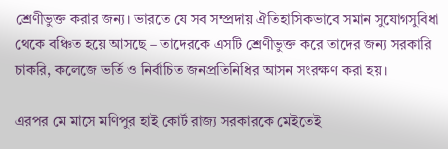শ্রেণীভুক্ত করার জন্য। ভারতে যে সব সম্প্রদায় ঐতিহাসিকভাবে সমান সুযোগসুবিধা থেকে বঞ্চিত হয়ে আসছে – তাদেরকে এসটি শ্রেণীভুক্ত করে তাদের জন্য সরকারি চাকরি, কলেজে ভর্তি ও নির্বাচিত জনপ্রতিনিধির আসন সংরক্ষণ করা হয়।

এরপর মে মাসে মণিপুর হাই কোর্ট রাজ্য সরকারকে মেইতেই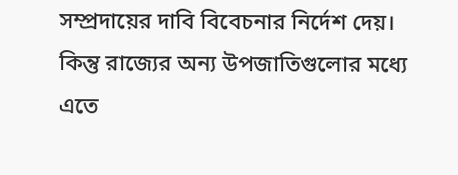সম্প্রদায়ের দাবি বিবেচনার নির্দেশ দেয়। কিন্তু রাজ্যের অন্য উপজাতিগুলোর মধ্যে এতে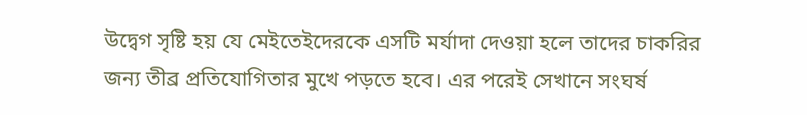উদ্বেগ সৃষ্টি হয় যে মেইতেইদেরকে এসটি মর্যাদা দেওয়া হলে তাদের চাকরির জন্য তীব্র প্রতিযোগিতার মুখে পড়তে হবে। এর পরেই সেখানে সংঘর্ষ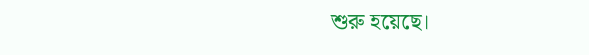শুরু হয়েছে।